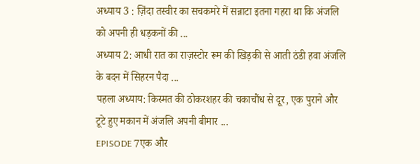अध्याय 3 : ज़िंदा तस्वीर का सचकमरे में सन्नाटा इतना गहरा था कि अंजलि को अपनी ही धड़कनों की ...
अध्याय 2: आधी रात का राज़स्टोर रूम की खिड़की से आती ठंडी हवा अंजलि के बदन में सिहरन पैदा ...
पहला अध्याय: किस्मत की ठोकरशहर की चकाचौंध से दूर, एक पुराने और टूटे हुए मकान में अंजलि अपनी बीमार ...
EPISODE 7एक और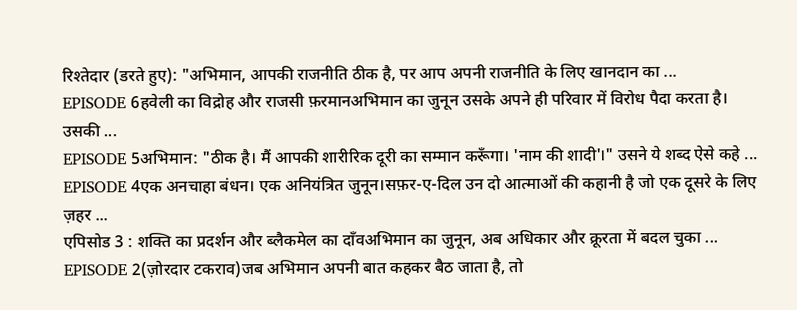रिश्तेदार (डरते हुए): "अभिमान, आपकी राजनीति ठीक है, पर आप अपनी राजनीति के लिए खानदान का ...
EPISODE 6हवेली का विद्रोह और राजसी फ़रमानअभिमान का जुनून उसके अपने ही परिवार में विरोध पैदा करता है। उसकी ...
EPISODE 5अभिमान: "ठीक है। मैं आपकी शारीरिक दूरी का सम्मान करूँगा। 'नाम की शादी'।" उसने ये शब्द ऐसे कहे ...
EPISODE 4एक अनचाहा बंधन। एक अनियंत्रित जुनून।सफ़र-ए-दिल उन दो आत्माओं की कहानी है जो एक दूसरे के लिए ज़हर ...
एपिसोड 3 : शक्ति का प्रदर्शन और ब्लैकमेल का दाँवअभिमान का जुनून, अब अधिकार और क्रूरता में बदल चुका ...
EPISODE 2(ज़ोरदार टकराव)जब अभिमान अपनी बात कहकर बैठ जाता है, तो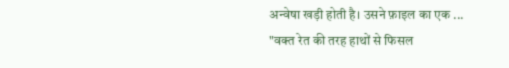अन्वेषा खड़ी होती है। उसने फ़ाइल का एक ...
"वक्त रेत की तरह हाथों से फिसल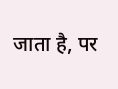जाता है, पर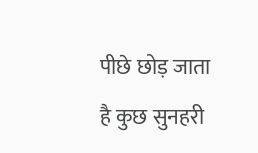पीछे छोड़ जाता है कुछ सुनहरी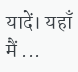यादें। यहाँ मैं ...